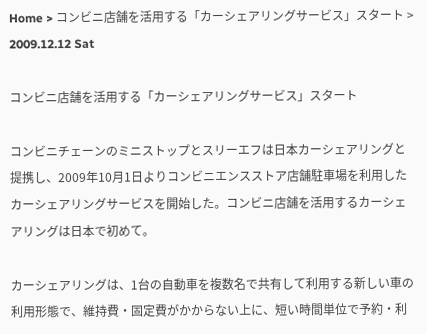Home > コンビニ店舗を活用する「カーシェアリングサービス」スタート >
2009.12.12 Sat

コンビニ店舗を活用する「カーシェアリングサービス」スタート

コンビニチェーンのミニストップとスリーエフは日本カーシェアリングと提携し、2009年10月1日よりコンビニエンスストア店舗駐車場を利用したカーシェアリングサービスを開始した。コンビニ店舗を活用するカーシェアリングは日本で初めて。

カーシェアリングは、1台の自動車を複数名で共有して利用する新しい車の利用形態で、維持費・固定費がかからない上に、短い時間単位で予約・利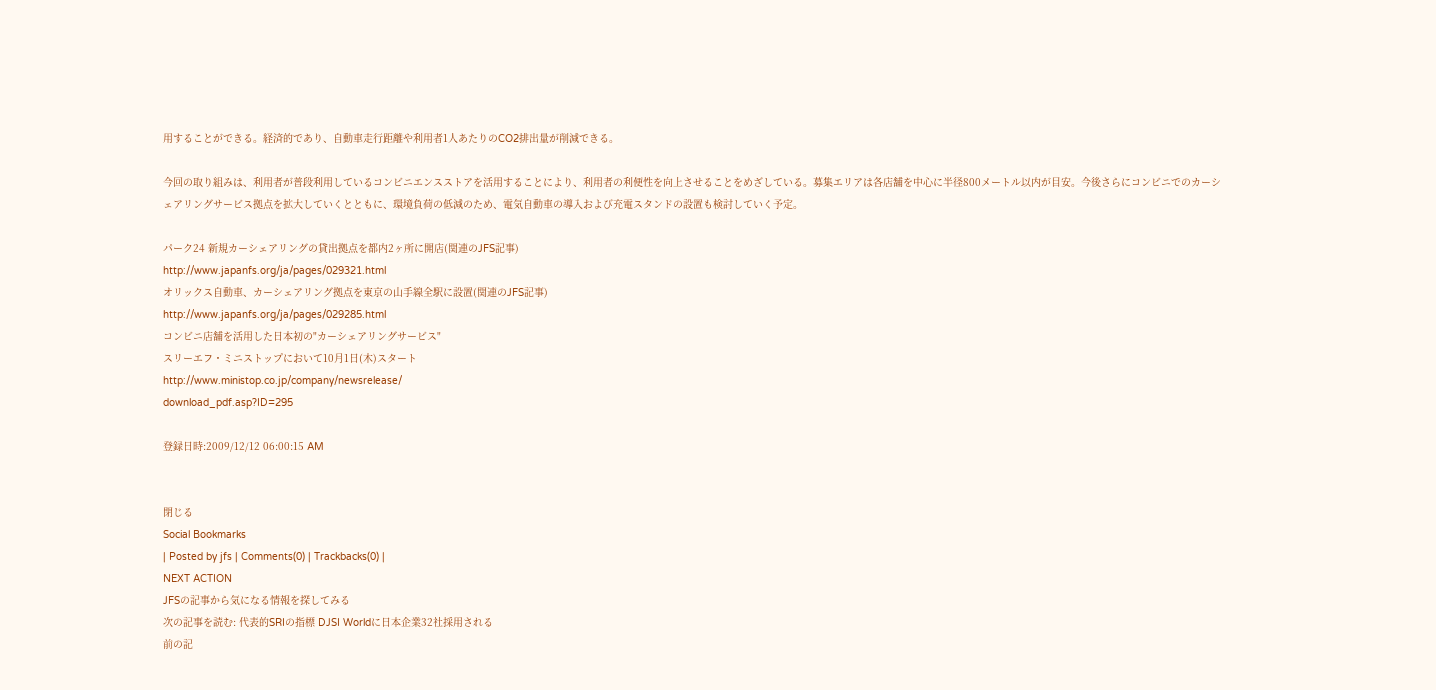用することができる。経済的であり、自動車走行距離や利用者1人あたりのCO2排出量が削減できる。

今回の取り組みは、利用者が普段利用しているコンビニエンスストアを活用することにより、利用者の利便性を向上させることをめざしている。募集エリアは各店舗を中心に半径800メートル以内が目安。今後さらにコンビニでのカーシェアリングサービス拠点を拡大していくとともに、環境負荷の低減のため、電気自動車の導入および充電スタンドの設置も検討していく予定。

パーク24 新規カーシェアリングの貸出拠点を都内2ヶ所に開店(関連のJFS記事)
http://www.japanfs.org/ja/pages/029321.html
オリックス自動車、カーシェアリング拠点を東京の山手線全駅に設置(関連のJFS記事)
http://www.japanfs.org/ja/pages/029285.html
コンビニ店舗を活用した日本初の"カーシェアリングサービス"
スリーエフ・ミニストップにおいて10月1日(木)スタート
http://www.ministop.co.jp/company/newsrelease/
download_pdf.asp?ID=295

登録日時:2009/12/12 06:00:15 AM


閉じる
Social Bookmarks
| Posted by jfs | Comments(0) | Trackbacks(0) |
NEXT ACTION
JFSの記事から気になる情報を探してみる
次の記事を読む: 代表的SRIの指標 DJSI Worldに日本企業32社採用される
前の記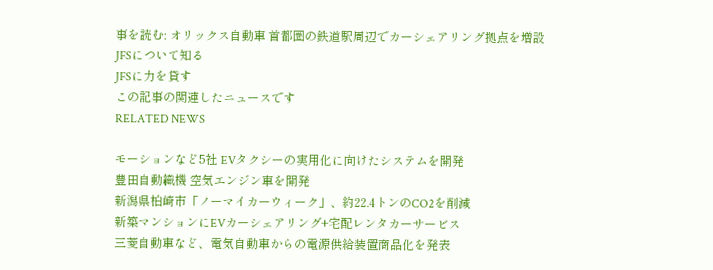事を読む: オリックス自動車 首都圏の鉄道駅周辺でカーシェアリング拠点を増設
JFSについて知る
JFSに力を貸す
この記事の関連したニュースです
RELATED NEWS

モーションなど5社 EVタクシーの実用化に向けたシステムを開発
豊田自動織機 空気エンジン車を開発
新潟県柏崎市「ノーマイカーウィーク」、約22.4トンのCO2を削減
新築マンションにEVカーシェアリング+宅配レンタカーサービス
三菱自動車など、電気自動車からの電源供給装置商品化を発表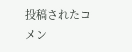投稿されたコメン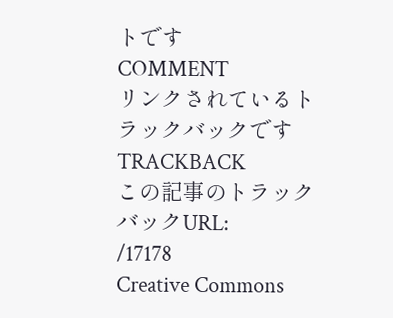トです
COMMENT
リンクされているトラックバックです
TRACKBACK
この記事のトラックバックURL:
/17178
Creative Commons